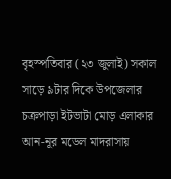বৃহস্পতিবার (২৩ জুলাই) সকাল সাড়ে ৯টার দিকে উপজেলার চক্রপাড়া ইটভাটা মোড় এলাকার আন-নূর মডেল মাদরাসায়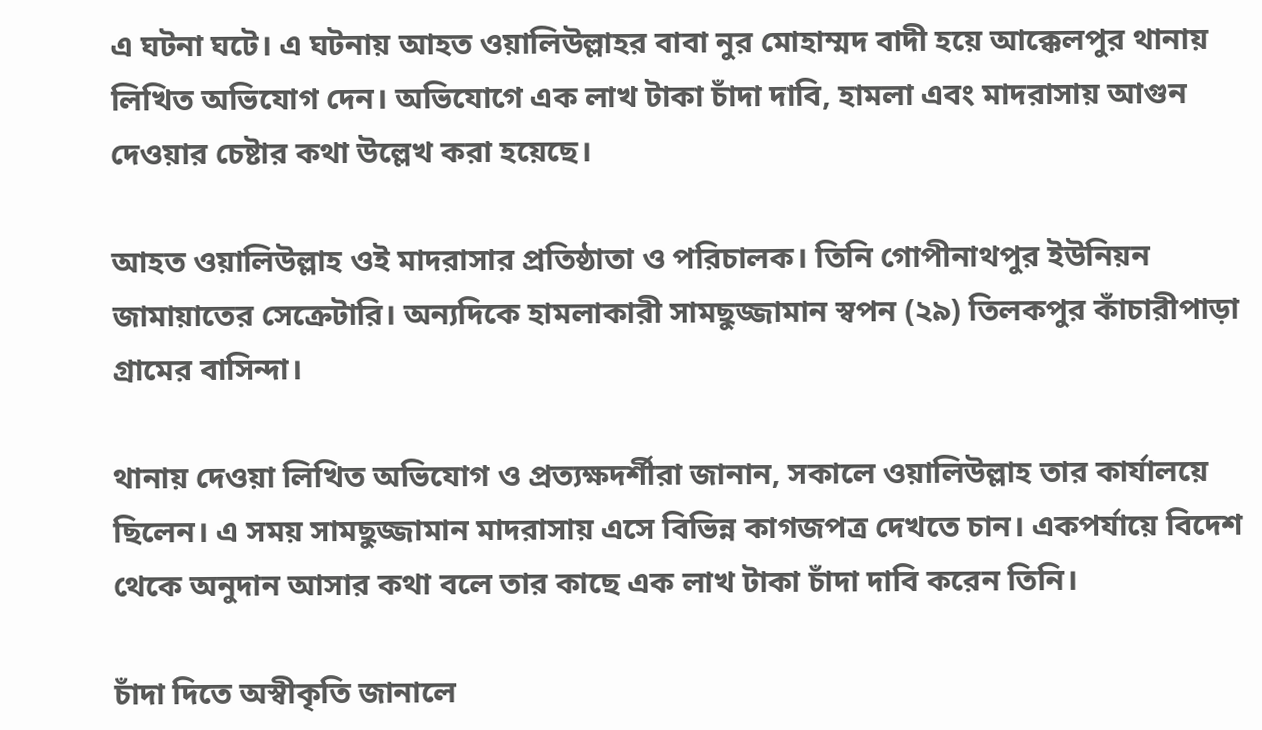এ ঘটনা ঘটে। এ ঘটনায় আহত ওয়ালিউল্লাহর বাবা নুর মোহাম্মদ বাদী হয়ে আক্কেলপুর থানায় লিখিত অভিযোগ দেন। অভিযোগে এক লাখ টাকা চাঁদা দাবি, হামলা এবং মাদরাসায় আগুন দেওয়ার চেষ্টার কথা উল্লেখ করা হয়েছে।

আহত ওয়ালিউল্লাহ ওই মাদরাসার প্রতিষ্ঠাতা ও পরিচালক। তিনি গোপীনাথপুর ইউনিয়ন জামায়াতের সেক্রেটারি। অন্যদিকে হামলাকারী সামছুজ্জামান স্বপন (২৯) তিলকপুর কাঁচারীপাড়া গ্রামের বাসিন্দা।

থানায় দেওয়া লিখিত অভিযোগ ও প্রত্যক্ষদর্শীরা জানান, সকালে ওয়ালিউল্লাহ তার কার্যালয়ে ছিলেন। এ সময় সামছুজ্জামান মাদরাসায় এসে বিভিন্ন কাগজপত্র দেখতে চান। একপর্যায়ে বিদেশ থেকে অনুদান আসার কথা বলে তার কাছে এক লাখ টাকা চাঁদা দাবি করেন তিনি।

চাঁদা দিতে অস্বীকৃতি জানালে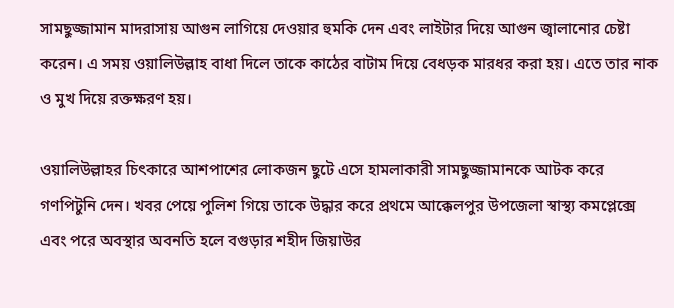সামছুজ্জামান মাদরাসায় আগুন লাগিয়ে দেওয়ার হুমকি দেন এবং লাইটার দিয়ে আগুন জ্বালানোর চেষ্টা করেন। এ সময় ওয়ালিউল্লাহ বাধা দিলে তাকে কাঠের বাটাম দিয়ে বেধড়ক মারধর করা হয়। এতে তার নাক ও মুখ দিয়ে রক্তক্ষরণ হয়।

ওয়ালিউল্লাহর চিৎকারে আশপাশের লোকজন ছুটে এসে হামলাকারী সামছুজ্জামানকে আটক করে গণপিটুনি দেন। খবর পেয়ে পুলিশ গিয়ে তাকে উদ্ধার করে প্রথমে আক্কেলপুর উপজেলা স্বাস্থ্য কমপ্লেক্সে এবং পরে অবস্থার অবনতি হলে বগুড়ার শহীদ জিয়াউর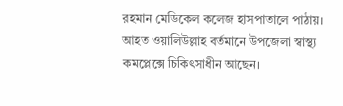রহমান মেডিকেল কলেজ হাসপাতালে পাঠায়। আহত ওয়ালিউল্লাহ বর্তমানে উপজেলা স্বাস্থ্য কমপ্লেক্সে চিকিৎসাধীন আছেন।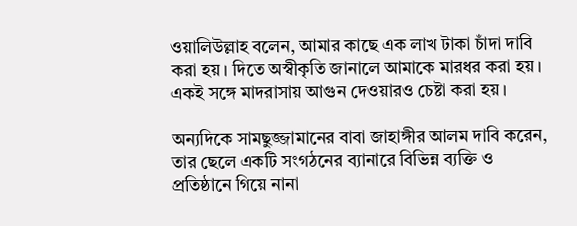ওয়ালিউল্লাহ বলেন, আমার কাছে এক লাখ টাকা চাঁদা দাবি করা হয়। দিতে অস্বীকৃতি জানালে আমাকে মারধর করা হয়। একই সঙ্গে মাদরাসায় আগুন দেওয়ারও চেষ্টা করা হয়।

অন্যদিকে সামছুজ্জামানের বাবা জাহাঙ্গীর আলম দাবি করেন, তার ছেলে একটি সংগঠনের ব্যানারে বিভিন্ন ব্যক্তি ও প্রতিষ্ঠানে গিয়ে নানা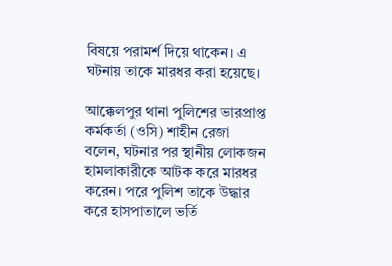বিষয়ে পরামর্শ দিয়ে থাকেন। এ ঘটনায় তাকে মারধর করা হয়েছে।

আক্কেলপুর থানা পুলিশের ভারপ্রাপ্ত কর্মকর্তা (ওসি) শাহীন রেজা বলেন, ঘটনার পর স্থানীয় লোকজন হামলাকারীকে আটক করে মারধর করেন। পরে পুলিশ তাকে উদ্ধার করে হাসপাতালে ভর্তি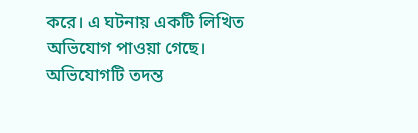করে। এ ঘটনায় একটি লিখিত অভিযোগ পাওয়া গেছে। অভিযোগটি তদন্ত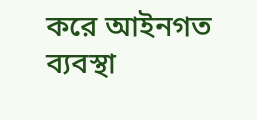করে আইনগত ব্যবস্থা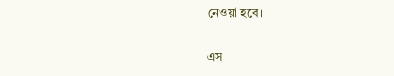নেওয়া হবে।

এস